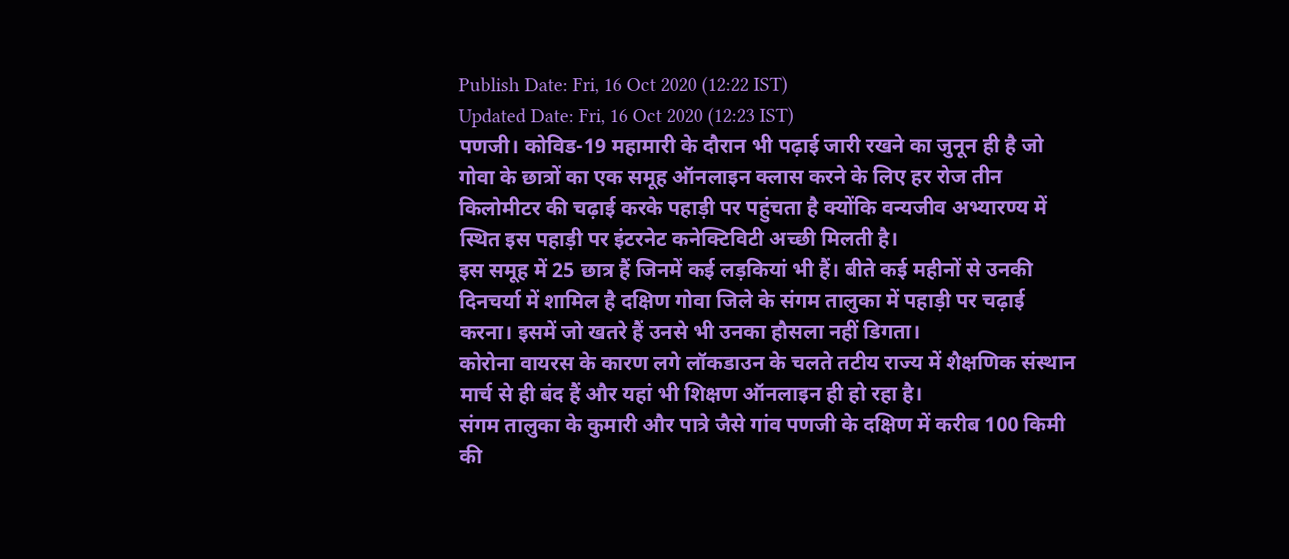Publish Date: Fri, 16 Oct 2020 (12:22 IST)
Updated Date: Fri, 16 Oct 2020 (12:23 IST)
पणजी। कोविड-19 महामारी के दौरान भी पढ़ाई जारी रखने का जुनून ही है जो गोवा के छात्रों का एक समूह ऑनलाइन क्लास करने के लिए हर रोज तीन किलोमीटर की चढ़ाई करके पहाड़ी पर पहुंचता है क्योंकि वन्यजीव अभ्यारण्य में स्थित इस पहाड़ी पर इंटरनेट कनेक्टिविटी अच्छी मिलती है।
इस समूह में 25 छात्र हैं जिनमें कई लड़कियां भी हैं। बीते कई महीनों से उनकी दिनचर्या में शामिल है दक्षिण गोवा जिले के संगम तालुका में पहाड़ी पर चढ़ाई करना। इसमें जो खतरे हैं उनसे भी उनका हौसला नहीं डिगता।
कोरोना वायरस के कारण लगे लॉकडाउन के चलते तटीय राज्य में शैक्षणिक संस्थान मार्च से ही बंद हैं और यहां भी शिक्षण ऑनलाइन ही हो रहा है।
संगम तालुका के कुमारी और पात्रे जैसे गांव पणजी के दक्षिण में करीब 100 किमी की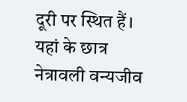दूरी पर स्थित हैं। यहां के छात्र नेत्रावली वन्यजीव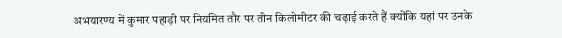अभयारण्य में कुमार पहाड़ी पर नियमित तौर पर तीन किलोमीटर की चढ़ाई करते हैं क्योंकि यहां पर उनके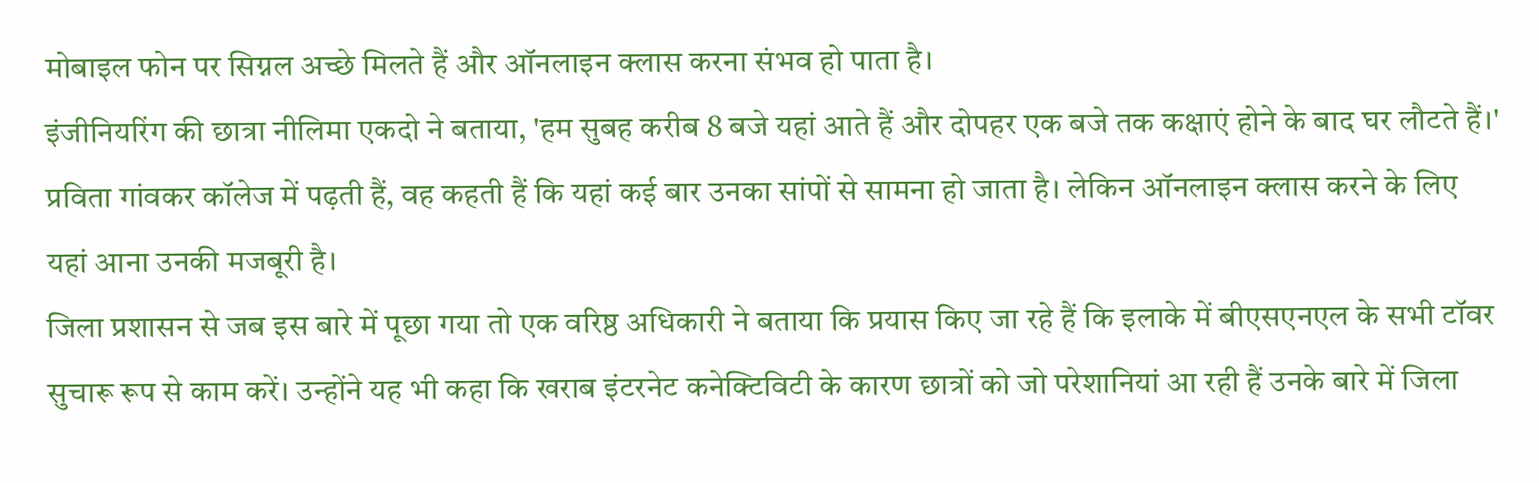मोबाइल फोन पर सिग्नल अच्छे मिलते हैं और ऑनलाइन क्लास करना संभव हो पाता है।
इंजीनियरिंग की छात्रा नीलिमा एकदो ने बताया, 'हम सुबह करीब 8 बजे यहां आते हैं और दोपहर एक बजे तक कक्षाएं होने के बाद घर लौटते हैं।'
प्रविता गांवकर कॉलेज में पढ़ती हैं, वह कहती हैं कि यहां कई बार उनका सांपों से सामना हो जाता है। लेकिन ऑनलाइन क्लास करने के लिए यहां आना उनकी मजबूरी है।
जिला प्रशासन से जब इस बारे में पूछा गया तो एक वरिष्ठ अधिकारी ने बताया कि प्रयास किए जा रहे हैं कि इलाके में बीएसएनएल के सभी टॉवर सुचारू रूप से काम करें। उन्होंने यह भी कहा कि खराब इंटरनेट कनेक्टिविटी के कारण छात्रों को जो परेशानियां आ रही हैं उनके बारे में जिला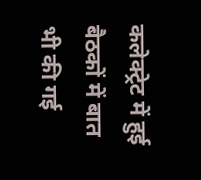कलेक्ट्रेट में हुई बैठकों में बात भी की गई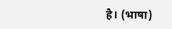है। (भाषा)